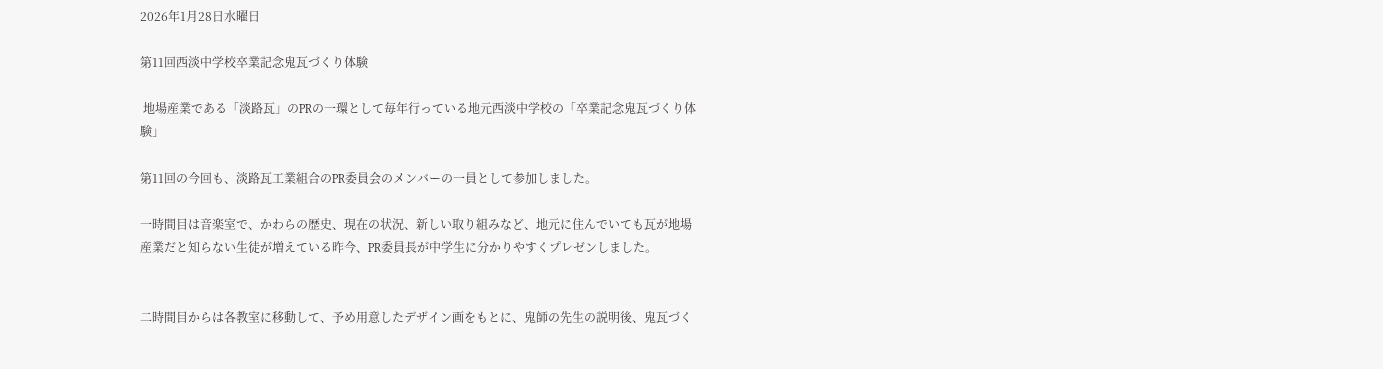2026年1月28日水曜日

第11回西淡中学校卒業記念鬼瓦づくり体験

 地場産業である「淡路瓦」のPRの一環として毎年行っている地元西淡中学校の「卒業記念鬼瓦づくり体験」

第11回の今回も、淡路瓦工業組合のPR委員会のメンバーの一員として参加しました。

一時間目は音楽室で、かわらの歴史、現在の状況、新しい取り組みなど、地元に住んでいても瓦が地場産業だと知らない生徒が増えている昨今、PR委員長が中学生に分かりやすくプレゼンしました。


二時間目からは各教室に移動して、予め用意したデザイン画をもとに、鬼師の先生の説明後、鬼瓦づく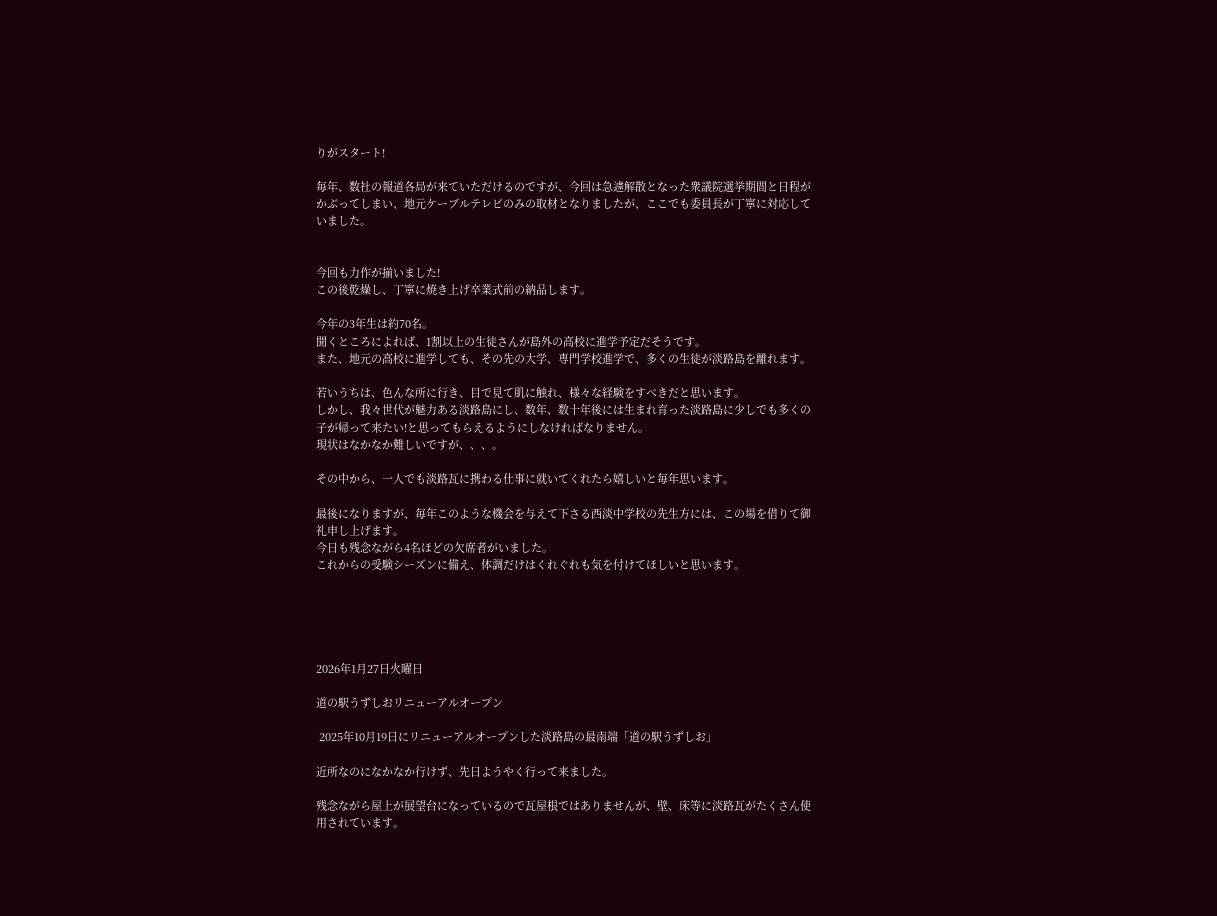りがスタート!

毎年、数社の報道各局が来ていただけるのですが、今回は急遽解散となった衆議院選挙期間と日程がかぶってしまい、地元ケーブルテレビのみの取材となりましたが、ここでも委員長が丁寧に対応していました。


今回も力作が揃いました!
この後乾燥し、丁寧に焼き上げ卒業式前の納品します。

今年の3年生は約70名。
聞くところによれば、1割以上の生徒さんが島外の高校に進学予定だそうです。
また、地元の高校に進学しても、その先の大学、専門学校進学で、多くの生徒が淡路島を離れます。

若いうちは、色んな所に行き、目で見て肌に触れ、様々な経験をすべきだと思います。
しかし、我々世代が魅力ある淡路島にし、数年、数十年後には生まれ育った淡路島に少しでも多くの子が帰って来たい!と思ってもらえるようにしなければなりません。
現状はなかなか難しいですが、、、。

その中から、一人でも淡路瓦に携わる仕事に就いてくれたら嬉しいと毎年思います。

最後になりますが、毎年このような機会を与えて下さる西淡中学校の先生方には、この場を借りて御礼申し上げます。
今日も残念ながら4名ほどの欠席者がいました。
これからの受験シーズンに備え、体調だけはくれぐれも気を付けてほしいと思います。





2026年1月27日火曜日

道の駅うずしおリニューアルオープン

 2025年10月19日にリニューアルオープンした淡路島の最南端「道の駅うずしお」

近所なのになかなか行けず、先日ようやく行って来ました。

残念ながら屋上が展望台になっているので瓦屋根ではありませんが、壁、床等に淡路瓦がたくさん使用されています。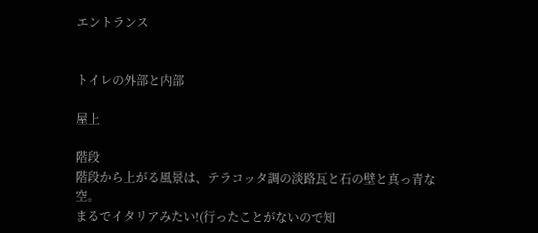エントランス


トイレの外部と内部

屋上

階段
階段から上がる風景は、テラコッタ調の淡路瓦と石の壁と真っ青な空。
まるでイタリアみたい!(行ったことがないので知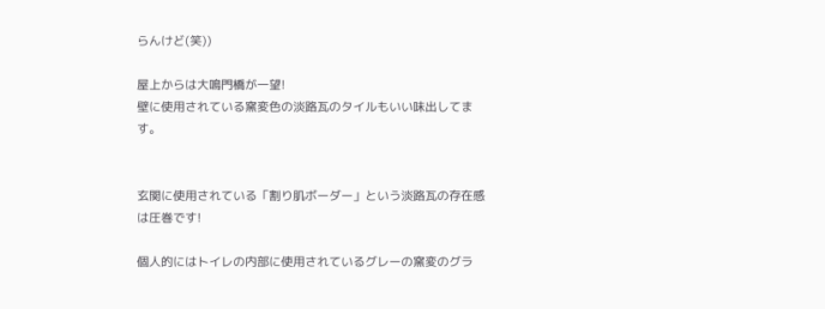らんけど(笑))

屋上からは大鳴門橋が一望!
壁に使用されている窯変色の淡路瓦のタイルもいい味出してます。


玄関に使用されている「割り肌ボーダー」という淡路瓦の存在感は圧巻です!

個人的にはトイレの内部に使用されているグレーの窯変のグラ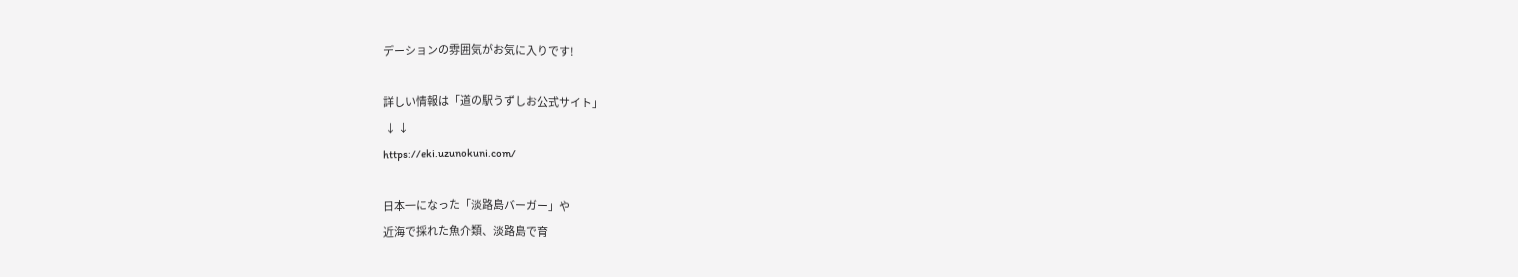デーションの雰囲気がお気に入りです!

詳しい情報は「道の駅うずしお公式サイト」
 ↓ ↓
https://eki.uzunokuni.com/

日本一になった「淡路島バーガー」や
近海で採れた魚介類、淡路島で育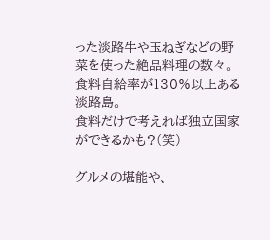った淡路牛や玉ねぎなどの野菜を使った絶品料理の数々。
食料自給率が130%以上ある淡路島。
食料だけで考えれば独立国家ができるかも?(笑)

グルメの堪能や、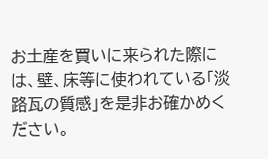お土産を買いに来られた際には、壁、床等に使われている「淡路瓦の質感」を是非お確かめください。